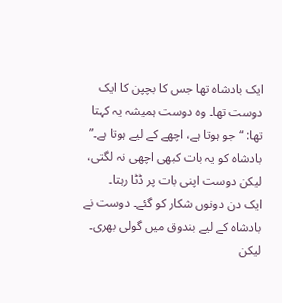ایک بادشاہ تھا جس کا بچپن کا ایک دوست تھا۔ وہ دوست ہمیشہ یہ کہتا تھا: “جو ہوتا ہے، اچھے کے لیے ہوتا ہے۔” بادشاہ کو یہ بات کبھی اچھی نہ لگتی، لیکن دوست اپنی بات پر ڈٹا رہتا۔
ایک دن دونوں شکار کو گئے۔ دوست نے بادشاہ کے لیے بندوق میں گولی بھری۔ لیکن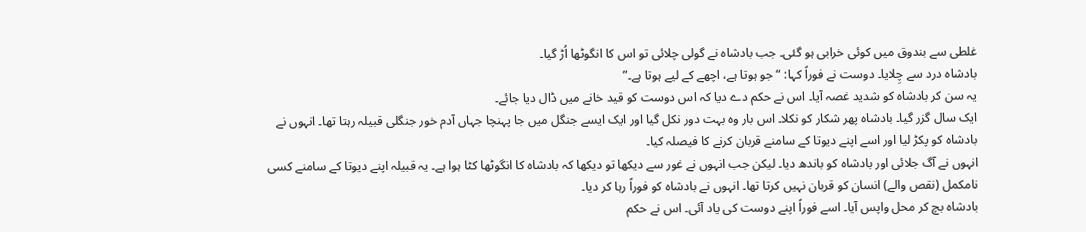غلطی سے بندوق میں کوئی خرابی ہو گئی۔ جب بادشاہ نے گولی چلائی تو اس کا انگوٹھا اُڑ گیا۔
بادشاہ درد سے چِلایا۔ دوست نے فوراً کہا: “جو ہوتا ہے، اچھے کے لیے ہوتا ہے۔”
یہ سن کر بادشاہ کو شدید غصہ آیا۔ اس نے حکم دے دیا کہ اس دوست کو قید خانے میں ڈال دیا جائے۔
ایک سال گزر گیا۔ بادشاہ پھر شکار کو نکلا۔ اس بار وہ بہت دور نکل گیا اور ایک ایسے جنگل میں جا پہنچا جہاں آدم خور جنگلی قبیلہ رہتا تھا۔ انہوں نے بادشاہ کو پکڑ لیا اور اسے اپنے دیوتا کے سامنے قربان کرنے کا فیصلہ کیا۔
انہوں نے آگ جلائی اور بادشاہ کو باندھ دیا۔ لیکن جب انہوں نے غور سے دیکھا تو دیکھا کہ بادشاہ کا انگوٹھا کٹا ہوا ہے۔ یہ قبیلہ اپنے دیوتا کے سامنے کسی نامکمل (نقص والے) انسان کو قربان نہیں کرتا تھا۔ انہوں نے بادشاہ کو فوراً رہا کر دیا۔
بادشاہ بچ کر محل واپس آیا۔ اسے فوراً اپنے دوست کی یاد آئی۔ اس نے حکم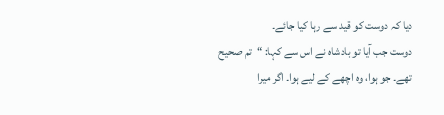دیا کہ دوست کو قید سے رہا کیا جائے۔
دوست جب آیا تو بادشاہ نے اس سے کہا: “تم صحیح تھے۔ جو ہوا، وہ اچھے کے لیے ہوا۔ اگر میرا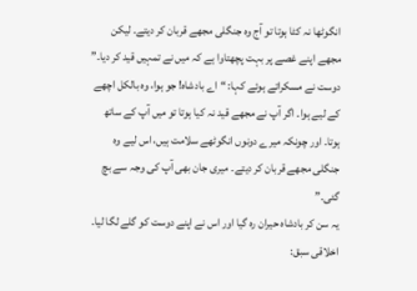انگوٹھا نہ کٹا ہوتا تو آج وہ جنگلی مجھے قربان کر دیتے۔ لیکن مجھے اپنے غصے پر بہت پچھتاوا ہے کہ میں نے تمہیں قید کر دیا۔”
دوست نے مسکراتے ہوئے کہا: “اے بادشاہ! جو ہوا، وہ بالکل اچھے کے لیے ہوا۔ اگر آپ نے مجھے قید نہ کیا ہوتا تو میں آپ کے ساتھ ہوتا۔ اور چونکہ میرے دونوں انگوٹھے سلامت ہیں، اس لیے وہ جنگلی مجھے قربان کر دیتے۔ میری جان بھی آپ کی وجہ سے بچ گئی۔”
یہ سن کر بادشاہ حیران رہ گیا اور اس نے اپنے دوست کو گلے لگا لیا۔
اخلاقی سبق: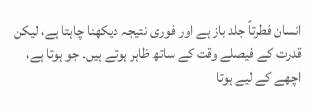انسان فطرتاً جلد باز ہے اور فوری نتیجہ دیکھنا چاہتا ہے، لیکن قدرت کے فیصلے وقت کے ساتھ ظاہر ہوتے ہیں۔ جو ہوتا ہے، اچھے کے لیے ہوتا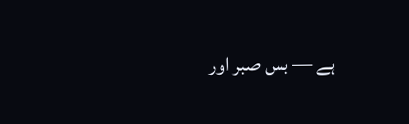ہے — بس صبر اور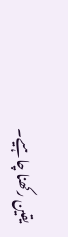یقین رکھنا چاہیے۔